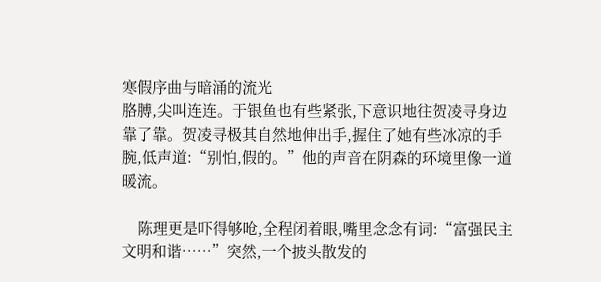寒假序曲与暗涌的流光
胳膊,尖叫连连。于银鱼也有些紧张,下意识地往贺凌寻身边靠了靠。贺凌寻极其自然地伸出手,握住了她有些冰凉的手腕,低声道:“别怕,假的。”他的声音在阴森的环境里像一道暖流。

    陈理更是吓得够呛,全程闭着眼,嘴里念念有词:“富强民主文明和谐……”突然,一个披头散发的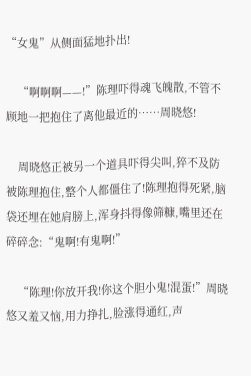“女鬼”从侧面猛地扑出!

    “啊啊啊——!”陈理吓得魂飞魄散,不管不顾地一把抱住了离他最近的……周晓悠!

    周晓悠正被另一个道具吓得尖叫,猝不及防被陈理抱住,整个人都僵住了!陈理抱得死紧,脑袋还埋在她肩膀上,浑身抖得像筛糠,嘴里还在碎碎念:“鬼啊!有鬼啊!”

    “陈理!你放开我!你这个胆小鬼!混蛋!”周晓悠又羞又恼,用力挣扎,脸涨得通红,声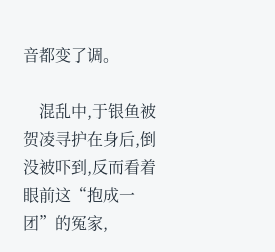音都变了调。

    混乱中,于银鱼被贺凌寻护在身后,倒没被吓到,反而看着眼前这“抱成一团”的冤家,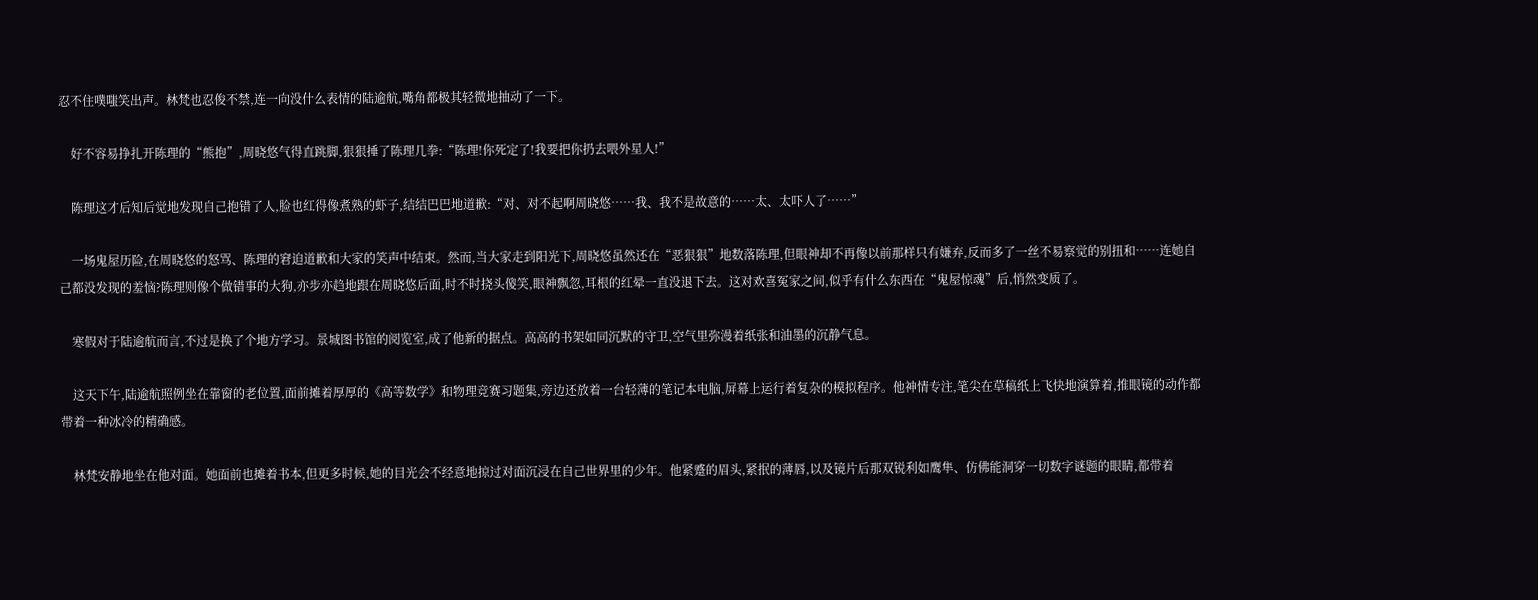忍不住噗嗤笑出声。林梵也忍俊不禁,连一向没什么表情的陆逾航,嘴角都极其轻微地抽动了一下。

    好不容易挣扎开陈理的“熊抱”,周晓悠气得直跳脚,狠狠捶了陈理几拳:“陈理!你死定了!我要把你扔去喂外星人!”

    陈理这才后知后觉地发现自己抱错了人,脸也红得像煮熟的虾子,结结巴巴地道歉:“对、对不起啊周晓悠……我、我不是故意的……太、太吓人了……”

    一场鬼屋历险,在周晓悠的怒骂、陈理的窘迫道歉和大家的笑声中结束。然而,当大家走到阳光下,周晓悠虽然还在“恶狠狠”地数落陈理,但眼神却不再像以前那样只有嫌弃,反而多了一丝不易察觉的别扭和……连她自己都没发现的羞恼?陈理则像个做错事的大狗,亦步亦趋地跟在周晓悠后面,时不时挠头傻笑,眼神飘忽,耳根的红晕一直没退下去。这对欢喜冤家之间,似乎有什么东西在“鬼屋惊魂”后,悄然变质了。

    寒假对于陆逾航而言,不过是换了个地方学习。景城图书馆的阅览室,成了他新的据点。高高的书架如同沉默的守卫,空气里弥漫着纸张和油墨的沉静气息。

    这天下午,陆逾航照例坐在靠窗的老位置,面前摊着厚厚的《高等数学》和物理竞赛习题集,旁边还放着一台轻薄的笔记本电脑,屏幕上运行着复杂的模拟程序。他神情专注,笔尖在草稿纸上飞快地演算着,推眼镜的动作都带着一种冰冷的精确感。

    林梵安静地坐在他对面。她面前也摊着书本,但更多时候,她的目光会不经意地掠过对面沉浸在自己世界里的少年。他紧蹙的眉头,紧抿的薄唇,以及镜片后那双锐利如鹰隼、仿佛能洞穿一切数字谜题的眼睛,都带着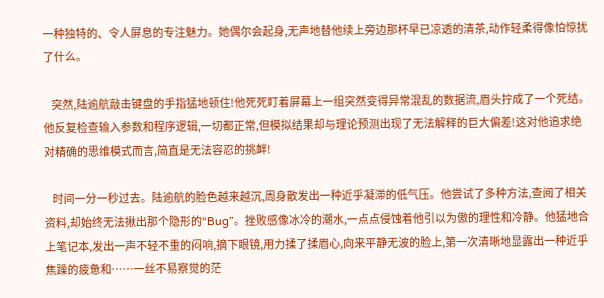一种独特的、令人屏息的专注魅力。她偶尔会起身,无声地替他续上旁边那杯早已凉透的清茶,动作轻柔得像怕惊扰了什么。

    突然,陆逾航敲击键盘的手指猛地顿住!他死死盯着屏幕上一组突然变得异常混乱的数据流,眉头拧成了一个死结。他反复检查输入参数和程序逻辑,一切都正常,但模拟结果却与理论预测出现了无法解释的巨大偏差!这对他追求绝对精确的思维模式而言,简直是无法容忍的挑衅!

    时间一分一秒过去。陆逾航的脸色越来越沉,周身散发出一种近乎凝滞的低气压。他尝试了多种方法,查阅了相关资料,却始终无法揪出那个隐形的“Bug”。挫败感像冰冷的潮水,一点点侵蚀着他引以为傲的理性和冷静。他猛地合上笔记本,发出一声不轻不重的闷响,摘下眼镜,用力揉了揉眉心,向来平静无波的脸上,第一次清晰地显露出一种近乎焦躁的疲惫和……一丝不易察觉的茫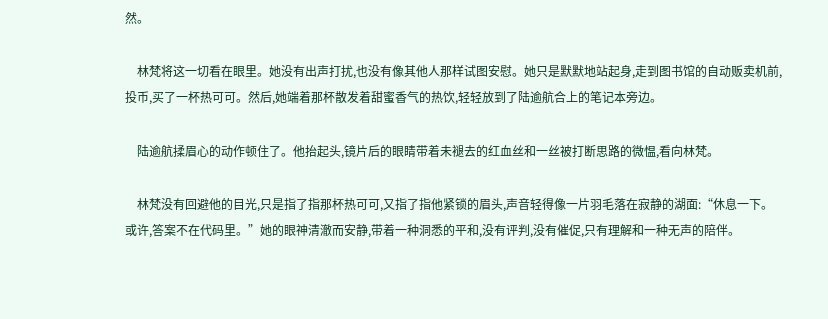然。

    林梵将这一切看在眼里。她没有出声打扰,也没有像其他人那样试图安慰。她只是默默地站起身,走到图书馆的自动贩卖机前,投币,买了一杯热可可。然后,她端着那杯散发着甜蜜香气的热饮,轻轻放到了陆逾航合上的笔记本旁边。

    陆逾航揉眉心的动作顿住了。他抬起头,镜片后的眼睛带着未褪去的红血丝和一丝被打断思路的微愠,看向林梵。

    林梵没有回避他的目光,只是指了指那杯热可可,又指了指他紧锁的眉头,声音轻得像一片羽毛落在寂静的湖面:“休息一下。或许,答案不在代码里。”她的眼神清澈而安静,带着一种洞悉的平和,没有评判,没有催促,只有理解和一种无声的陪伴。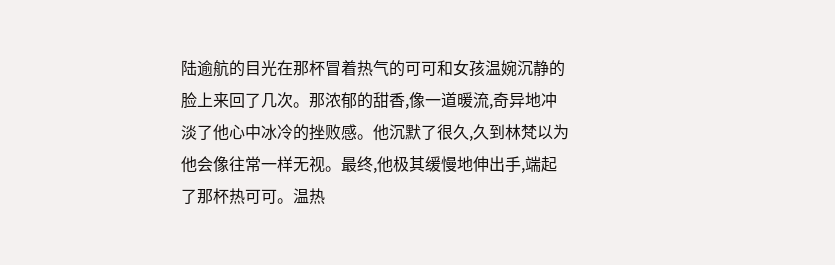陆逾航的目光在那杯冒着热气的可可和女孩温婉沉静的脸上来回了几次。那浓郁的甜香,像一道暖流,奇异地冲淡了他心中冰冷的挫败感。他沉默了很久,久到林梵以为他会像往常一样无视。最终,他极其缓慢地伸出手,端起了那杯热可可。温热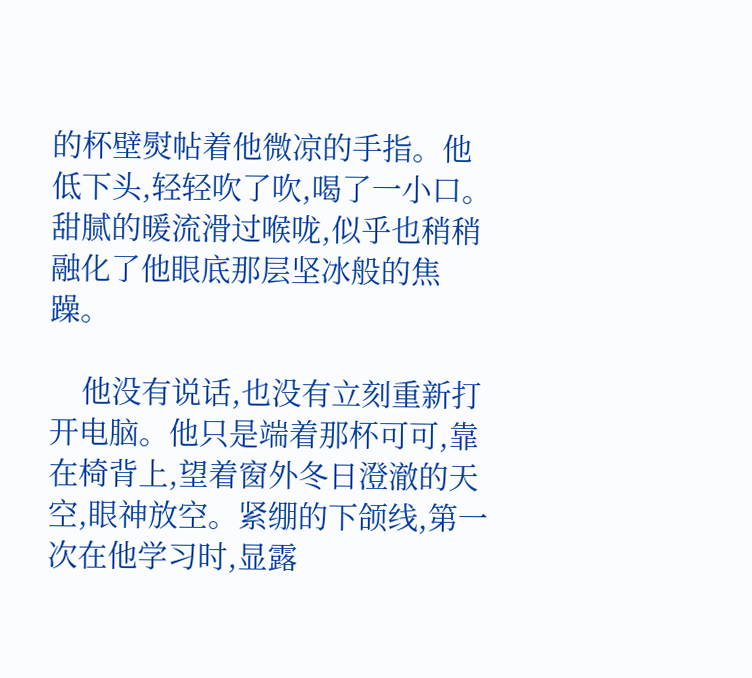的杯壁熨帖着他微凉的手指。他低下头,轻轻吹了吹,喝了一小口。甜腻的暖流滑过喉咙,似乎也稍稍融化了他眼底那层坚冰般的焦躁。

    他没有说话,也没有立刻重新打开电脑。他只是端着那杯可可,靠在椅背上,望着窗外冬日澄澈的天空,眼神放空。紧绷的下颌线,第一次在他学习时,显露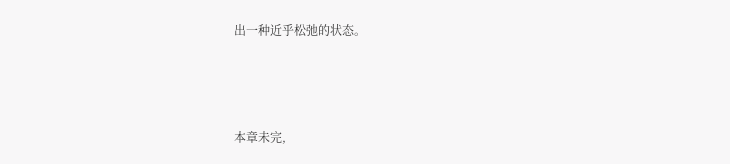出一种近乎松弛的状态。



本章未完,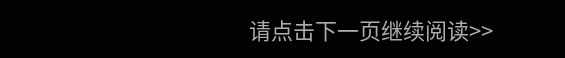请点击下一页继续阅读>>